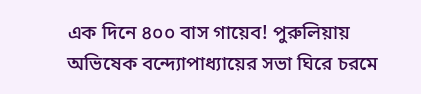এক দিনে ৪০০ বাস গায়েব! পুরুলিয়ায় অভিষেক বন্দ্যোপাধ্যায়ের সভা ঘিরে চরমে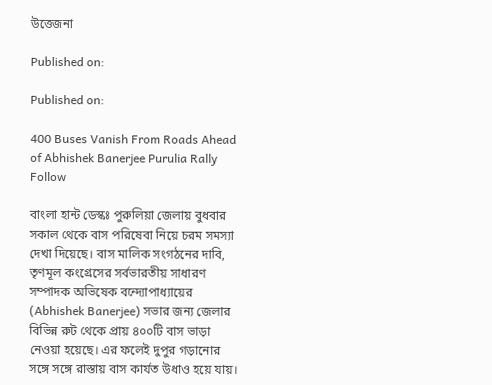উত্তেজনা

Published on:

Published on:

400 Buses Vanish From Roads Ahead of Abhishek Banerjee Purulia Rally
Follow

বাংলা হান্ট ডেস্কঃ পুরুলিয়া জেলায় বুধবার সকাল থেকে বাস পরিষেবা নিয়ে চরম সমস্যা দেখা দিয়েছে। বাস মালিক সংগঠনের দাবি, তৃণমূল কংগ্রেসের সর্বভারতীয় সাধারণ সম্পাদক অভিষেক বন্দ্যোপাধ্যায়ের (Abhishek Banerjee) সভার জন্য জেলার বিভিন্ন রুট থেকে প্রায় ৪০০টি বাস ভাড়া নেওয়া হয়েছে। এর ফলেই দুপুর গড়ানোর সঙ্গে সঙ্গে রাস্তায় বাস কার্যত উধাও হয়ে যায়।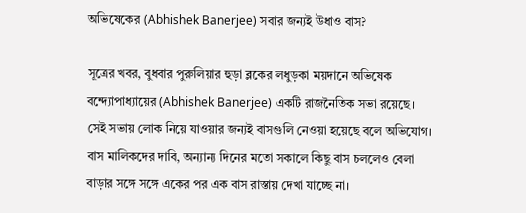অভিষেকের (Abhishek Banerjee) সবার জন্যই উধাও বাস?

সূত্রের খবর, বুধবার পুরুলিয়ার হুড়া ব্লকের লধুড়কা ময়দানে অভিষেক বন্দ্যোপাধ্যায়ের (Abhishek Banerjee) একটি রাজনৈতিক সভা রয়েছে। সেই সভায় লোক নিয়ে যাওয়ার জন্যই বাসগুলি নেওয়া হয়েছে বলে অভিযোগ। বাস মালিকদের দাবি, অন্যান্য দিনের মতো সকালে কিছু বাস চললেও বেলা বাড়ার সঙ্গে সঙ্গে একের পর এক বাস রাস্তায় দেখা যাচ্ছে না।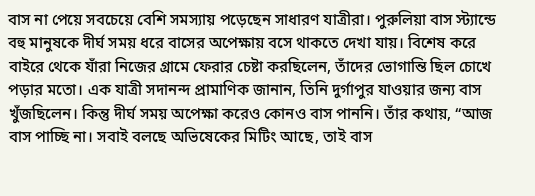বাস না পেয়ে সবচেয়ে বেশি সমস্যায় পড়েছেন সাধারণ যাত্রীরা। পুরুলিয়া বাস স্ট্যান্ডে বহু মানুষকে দীর্ঘ সময় ধরে বাসের অপেক্ষায় বসে থাকতে দেখা যায়। বিশেষ করে বাইরে থেকে যাঁরা নিজের গ্রামে ফেরার চেষ্টা করছিলেন, তাঁদের ভোগান্তি ছিল চোখে পড়ার মতো। এক যাত্রী সদানন্দ প্রামাণিক জানান, তিনি দুর্গাপুর যাওয়ার জন্য বাস খুঁজছিলেন। কিন্তু দীর্ঘ সময় অপেক্ষা করেও কোনও বাস পাননি। তাঁর কথায়, “আজ বাস পাচ্ছি না। সবাই বলছে অভিষেকের মিটিং আছে, তাই বাস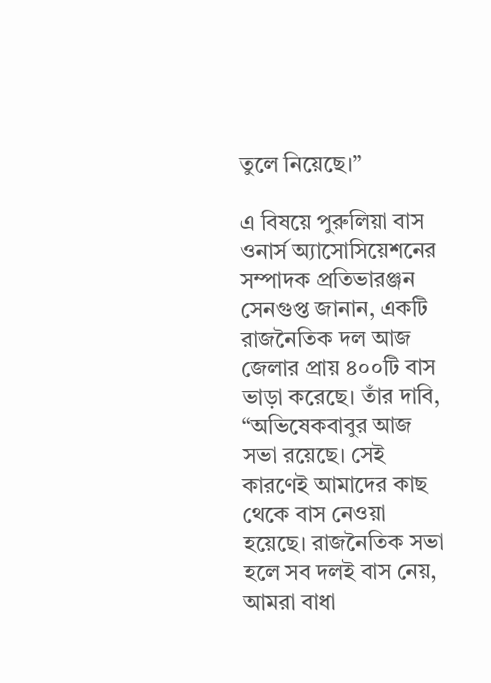তুলে নিয়েছে।”

এ বিষয়ে পুরুলিয়া বাস ওনার্স অ্যাসোসিয়েশনের সম্পাদক প্রতিভারঞ্জন সেনগুপ্ত জানান, একটি রাজনৈতিক দল আজ জেলার প্রায় ৪০০টি বাস ভাড়া করেছে। তাঁর দাবি, “অভিষেকবাবুর আজ সভা রয়েছে। সেই কারণেই আমাদের কাছ থেকে বাস নেওয়া হয়েছে। রাজনৈতিক সভা হলে সব দলই বাস নেয়, আমরা বাধা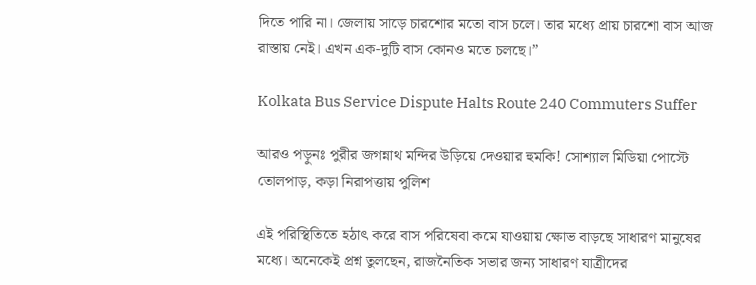দিতে পারি না। জেলায় সাড়ে চারশোর মতো বাস চলে। তার মধ্যে প্রায় চারশো বাস আজ রাস্তায় নেই। এখন এক-দুটি বাস কোনও মতে চলছে।”

Kolkata Bus Service Dispute Halts Route 240 Commuters Suffer

আরও পড়ুনঃ পুরীর জগন্নাথ মন্দির উড়িয়ে দেওয়ার হুমকি! সোশ্যাল মিডিয়া পোস্টে তোলপাড়, কড়া নিরাপত্তায় পুলিশ

এই পরিস্থিতিতে হঠাৎ করে বাস পরিষেবা কমে যাওয়ায় ক্ষোভ বাড়ছে সাধারণ মানুষের মধ্যে। অনেকেই প্রশ্ন তুলছেন, রাজনৈতিক সভার জন্য সাধারণ যাত্রীদের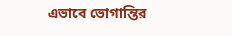এভাবে ভোগান্তির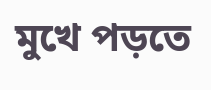মুখে পড়তে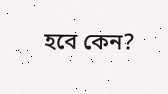হবে কেন?